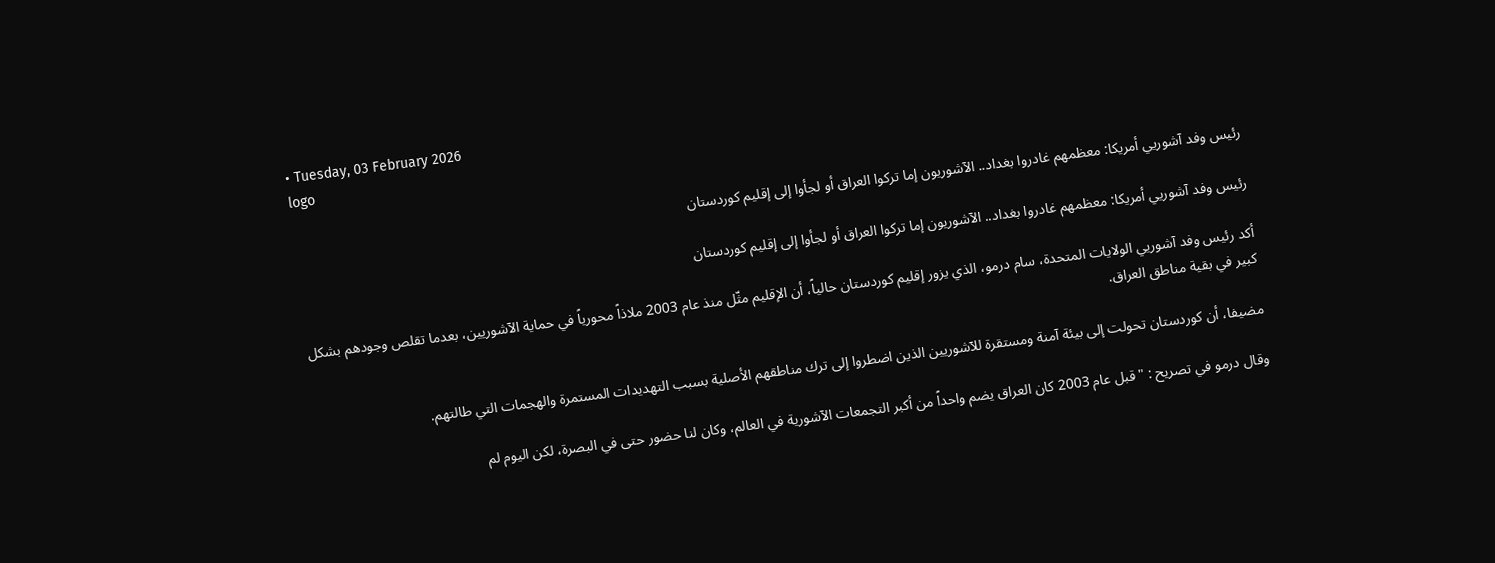• Tuesday, 03 February 2026
logo

رئيس وفد آشوريي أمريكا: معظمهم غادروا بغداد.. الآشوريون إما تركوا العراق أو لجأوا إلى إقليم كوردستان

رئيس وفد آشوريي أمريكا: معظمهم غادروا بغداد.. الآشوريون إما تركوا العراق أو لجأوا إلى إقليم كوردستان

أكد رئيس وفد آشوريي الولايات المتحدة، سام درمو، الذي يزور إقليم كوردستان حالياً، أن الإقليم مثّل منذ عام 2003 ملاذاً محورياً في حماية الآشوريين، بعدما تقلص وجودهم بشكل كبير في بقية مناطق العراق.

مضيفا، أن كوردستان تحولت إلى بيئة آمنة ومستقرة للآشوريين الذين اضطروا إلى ترك مناطقهم الأصلية بسبب التهديدات المستمرة والهجمات التي طالتهم.

وقال درمو في تصريح : "قبل عام 2003 كان العراق يضم واحداً من أكبر التجمعات الآشورية في العالم، وكان لنا حضور حتى في البصرة، لكن اليوم لم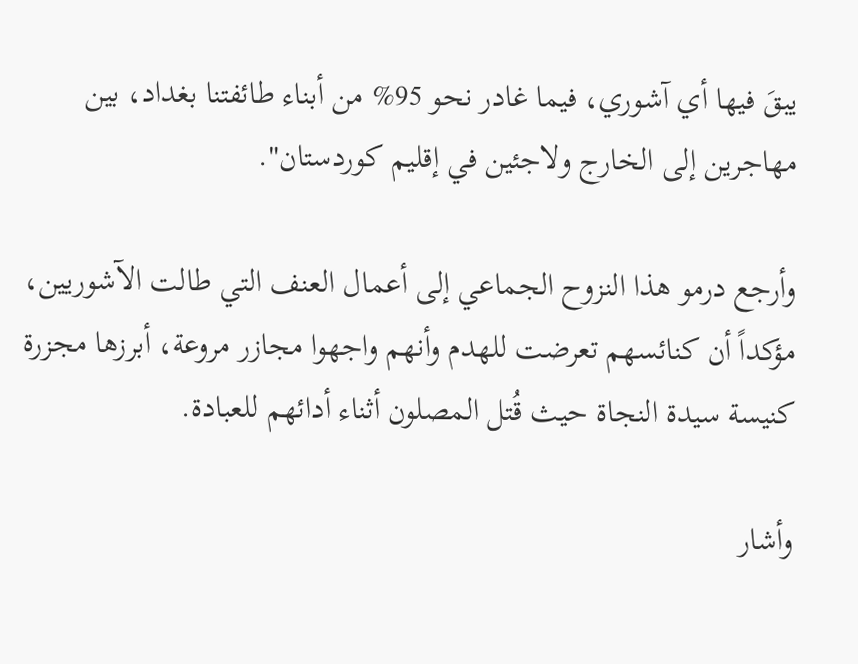يبقَ فيها أي آشوري، فيما غادر نحو 95% من أبناء طائفتنا بغداد، بين مهاجرين إلى الخارج ولاجئين في إقليم كوردستان".

وأرجع درمو هذا النزوح الجماعي إلى أعمال العنف التي طالت الآشوريين، مؤكداً أن كنائسهم تعرضت للهدم وأنهم واجهوا مجازر مروعة، أبرزها مجزرة كنيسة سيدة النجاة حيث قُتل المصلون أثناء أدائهم للعبادة.

وأشار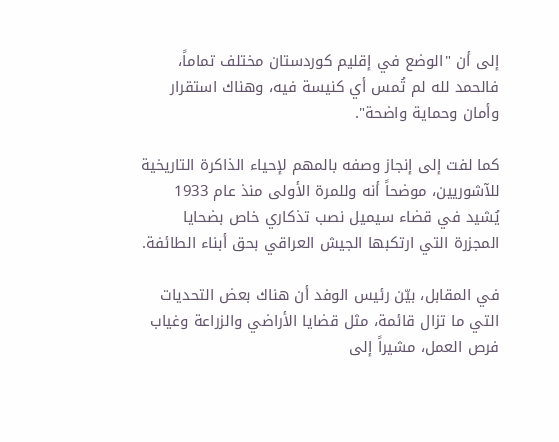إلى أن "الوضع في إقليم كوردستان مختلف تماماً، فالحمد لله لم تُمس أي كنيسة فيه، وهناك استقرار وأمان وحماية واضحة".

كما لفت إلى إنجاز وصفه بالمهم لإحياء الذاكرة التاريخية للآشوريين، موضحاً أنه وللمرة الأولى منذ عام 1933 يُشيد في قضاء سيميل نصب تذكاري خاص بضحايا المجزرة التي ارتكبها الجيش العراقي بحق أبناء الطائفة.

في المقابل، بيّن رئيس الوفد أن هناك بعض التحديات التي ما تزال قائمة، مثل قضايا الأراضي والزراعة وغياب فرص العمل، مشيراً إلى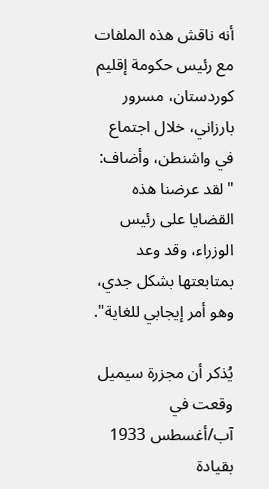أنه ناقش هذه الملفات مع رئيس حكومة إقليم كوردستان، مسرور بارزاني، خلال اجتماع في واشنطن، وأضاف: "لقد عرضنا هذه القضايا على رئيس الوزراء، وقد وعد بمتابعتها بشكل جدي، وهو أمر إيجابي للغاية".

يُذكر أن مجزرة سيميل وقعت في آب/أغسطس 1933 بقيادة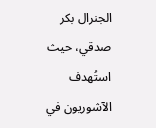الجنرال بكر صدقي، حيث استُهدف الآشوريون في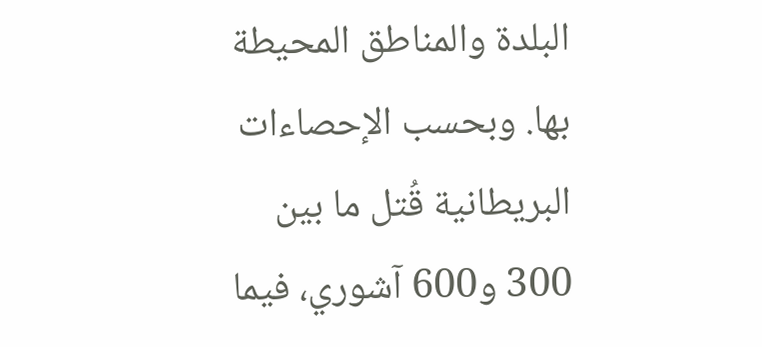البلدة والمناطق المحيطة بها. وبحسب الإحصاءات البريطانية قُتل ما بين 300 و600 آشوري، فيما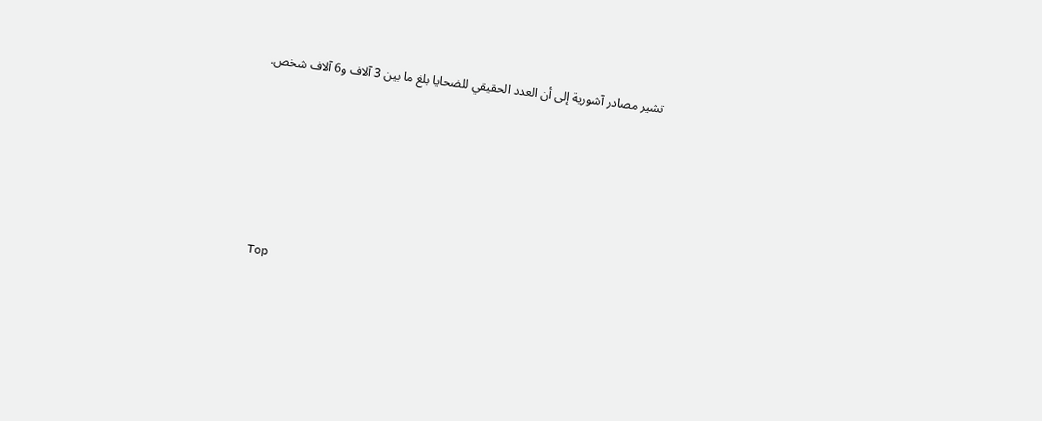تشير مصادر آشورية إلى أن العدد الحقيقي للضحايا بلغ ما بين 3 آلاف و6 آلاف شخص.









Top